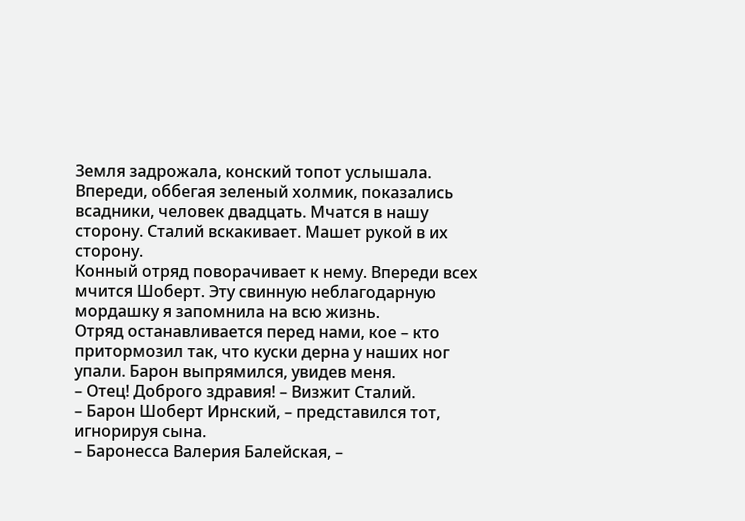Земля задрожала, конский топот услышала. Впереди, оббегая зеленый холмик, показались всадники, человек двадцать. Мчатся в нашу сторону. Сталий вскакивает. Машет рукой в их сторону.
Конный отряд поворачивает к нему. Впереди всех мчится Шоберт. Эту свинную неблагодарную мордашку я запомнила на всю жизнь.
Отряд останавливается перед нами, кое – кто притормозил так, что куски дерна у наших ног упали. Барон выпрямился, увидев меня.
– Отец! Доброго здравия! – Визжит Сталий.
– Барон Шоберт Ирнский, – представился тот, игнорируя сына.
– Баронесса Валерия Балейская, –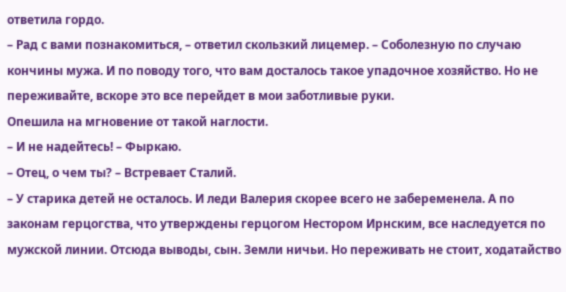ответила гордо.
– Рад с вами познакомиться, – ответил скользкий лицемер. – Соболезную по случаю кончины мужа. И по поводу того, что вам досталось такое упадочное хозяйство. Но не переживайте, вскоре это все перейдет в мои заботливые руки.
Опешила на мгновение от такой наглости.
– И не надейтесь! – Фыркаю.
– Отец, о чем ты? – Встревает Сталий.
– У старика детей не осталось. И леди Валерия скорее всего не забеременела. А по законам герцогства, что утверждены герцогом Нестором Ирнским, все наследуется по мужской линии. Отсюда выводы, сын. Земли ничьи. Но переживать не стоит, ходатайство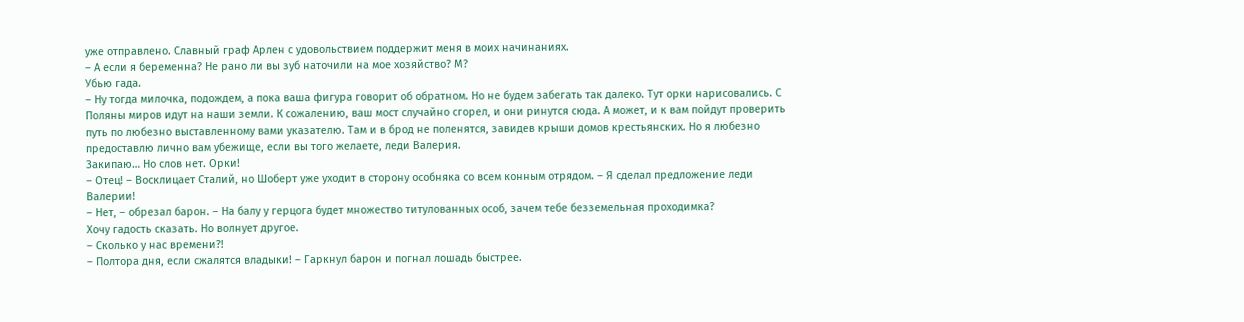уже отправлено. Славный граф Арлен с удовольствием поддержит меня в моих начинаниях.
– А если я беременна? Не рано ли вы зуб наточили на мое хозяйство? М?
Убью гада.
– Ну тогда милочка, подождем, а пока ваша фигура говорит об обратном. Но не будем забегать так далеко. Тут орки нарисовались. С Поляны миров идут на наши земли. К сожалению, ваш мост случайно сгорел, и они ринутся сюда. А может, и к вам пойдут проверить путь по любезно выставленному вами указателю. Там и в брод не поленятся, завидев крыши домов крестьянских. Но я любезно предоставлю лично вам убежище, если вы того желаете, леди Валерия.
Закипаю… Но слов нет. Орки!
– Отец! – Восклицает Сталий, но Шоберт уже уходит в сторону особняка со всем конным отрядом. – Я сделал предложение леди Валерии!
– Нет, – обрезал барон. – На балу у герцога будет множество титулованных особ, зачем тебе безземельная проходимка?
Хочу гадость сказать. Но волнует другое.
– Сколько у нас времени?!
– Полтора дня, если сжалятся владыки! – Гаркнул барон и погнал лошадь быстрее.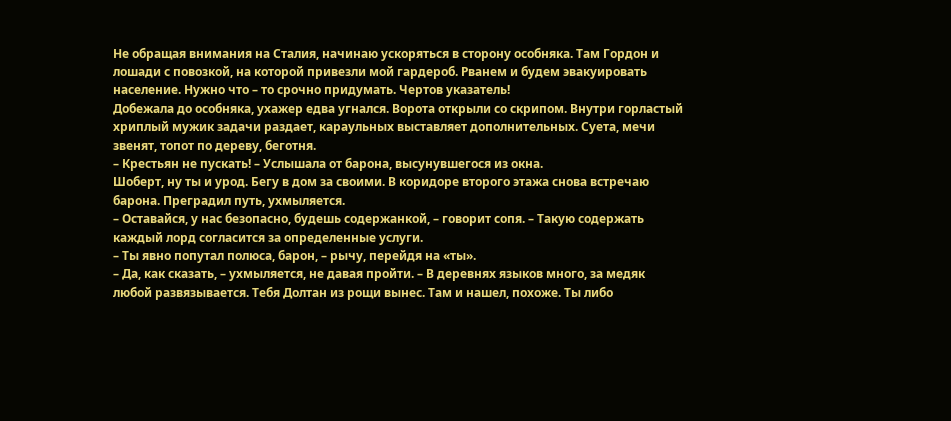Не обращая внимания на Сталия, начинаю ускоряться в сторону особняка. Там Гордон и лошади с повозкой, на которой привезли мой гардероб. Рванем и будем эвакуировать население. Нужно что – то срочно придумать. Чертов указатель!
Добежала до особняка, ухажер едва угнался. Ворота открыли со скрипом. Внутри горластый хриплый мужик задачи раздает, караульных выставляет дополнительных. Суета, мечи звенят, топот по дереву, беготня.
– Крестьян не пускать! – Услышала от барона, высунувшегося из окна.
Шоберт, ну ты и урод. Бегу в дом за своими. В коридоре второго этажа снова встречаю барона. Преградил путь, ухмыляется.
– Оставайся, у нас безопасно, будешь содержанкой, – говорит сопя. – Такую содержать каждый лорд согласится за определенные услуги.
– Ты явно попутал полюса, барон, – рычу, перейдя на «ты».
– Да, как сказать, – ухмыляется, не давая пройти. – В деревнях языков много, за медяк любой развязывается. Тебя Долтан из рощи вынес. Там и нашел, похоже. Ты либо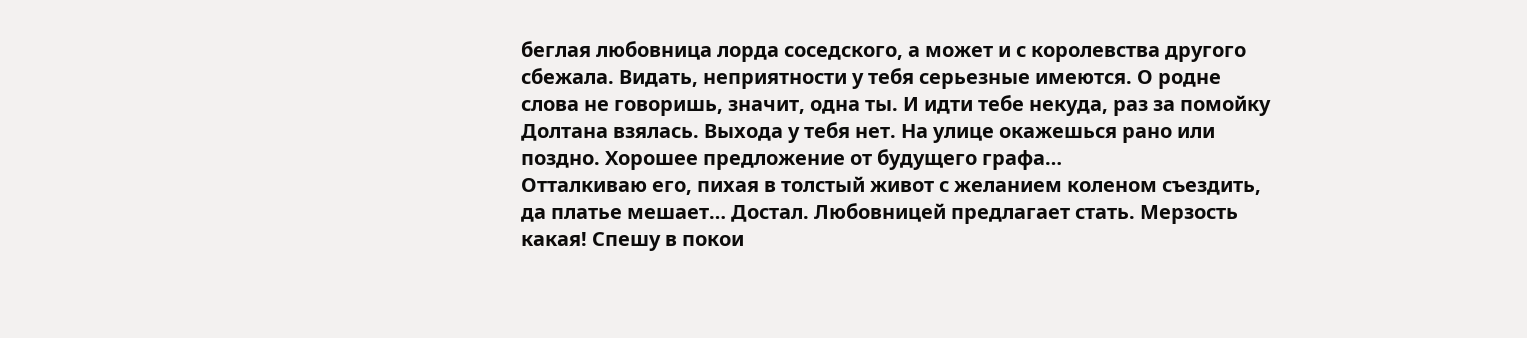беглая любовница лорда соседского, а может и с королевства другого сбежала. Видать, неприятности у тебя серьезные имеются. О родне слова не говоришь, значит, одна ты. И идти тебе некуда, раз за помойку Долтана взялась. Выхода у тебя нет. На улице окажешься рано или поздно. Хорошее предложение от будущего графа…
Отталкиваю его, пихая в толстый живот с желанием коленом съездить, да платье мешает… Достал. Любовницей предлагает стать. Мерзость какая! Спешу в покои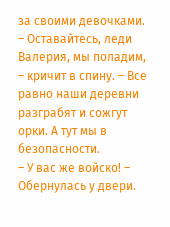за своими девочками.
– Оставайтесь, леди Валерия, мы поладим, – кричит в спину. – Все равно наши деревни разграбят и сожгут орки. А тут мы в безопасности.
– У вас же войско! – Обернулась у двери.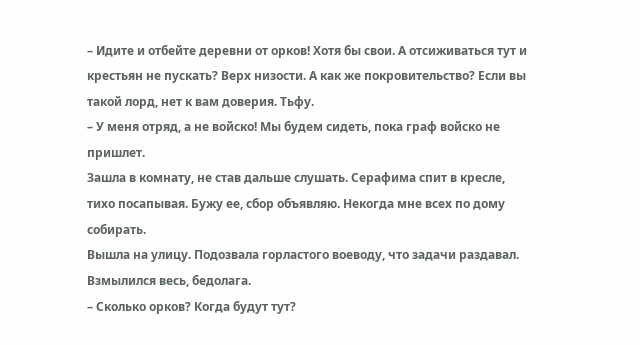– Идите и отбейте деревни от орков! Хотя бы свои. А отсиживаться тут и крестьян не пускать? Верх низости. А как же покровительство? Если вы такой лорд, нет к вам доверия. Тьфу.
– У меня отряд, а не войско! Мы будем сидеть, пока граф войско не пришлет.
Зашла в комнату, не став дальше слушать. Серафима спит в кресле, тихо посапывая. Бужу ее, сбор объявляю. Некогда мне всех по дому собирать.
Вышла на улицу. Подозвала горластого воеводу, что задачи раздавал. Взмылился весь, бедолага.
– Сколько орков? Когда будут тут?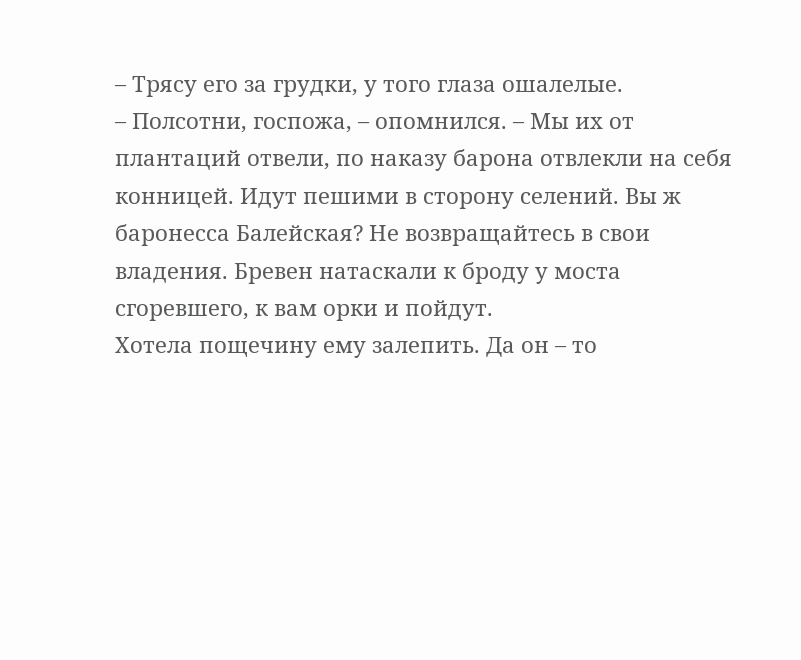– Трясу его за грудки, у того глаза ошалелые.
– Полсотни, госпожа, – опомнился. – Мы их от плантаций отвели, по наказу барона отвлекли на себя конницей. Идут пешими в сторону селений. Вы ж баронесса Балейская? Не возвращайтесь в свои владения. Бревен натаскали к броду у моста сгоревшего, к вам орки и пойдут.
Хотела пощечину ему залепить. Да он – то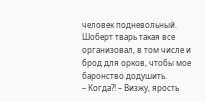человек подневольный. Шоберт тварь такая все организовал, в том числе и брод для орков, чтобы мое баронство додушить.
– Когда?! – Визжу, ярость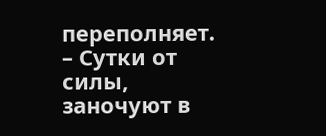переполняет.
– Сутки от силы, заночуют в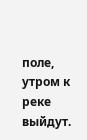поле, утром к реке выйдут.